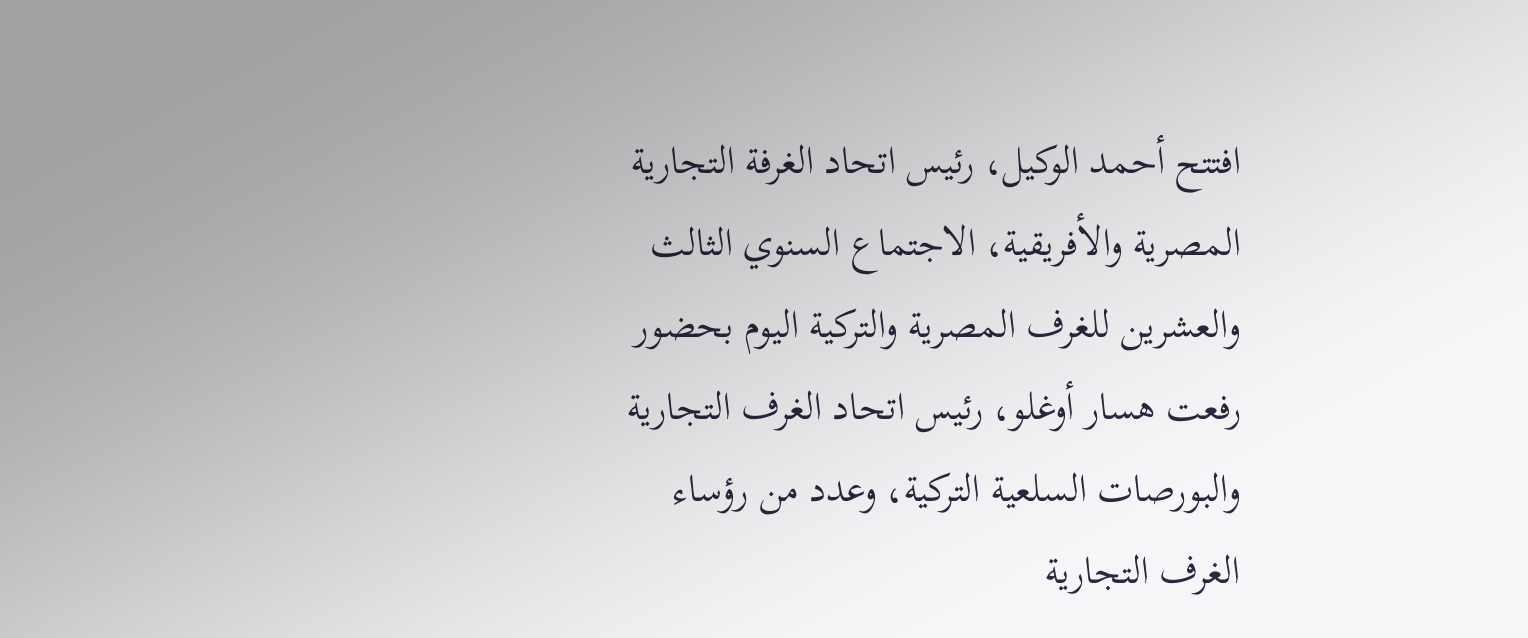افتتح أحمد الوكيل، رئيس اتحاد الغرفة التجارية المصرية والأفريقية، الاجتماع السنوي الثالث والعشرين للغرف المصرية والتركية اليوم بحضور رفعت هسار أوغلو، رئيس اتحاد الغرف التجارية والبورصات السلعية التركية، وعدد من رؤساء الغرف التجارية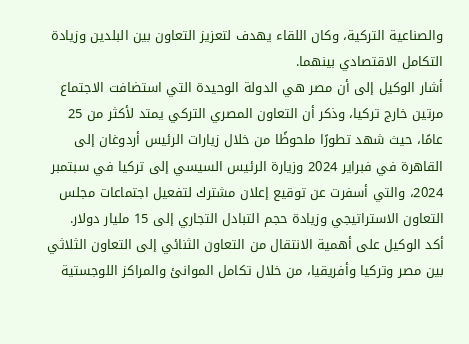والصناعية التركية، وكان اللقاء يهدف لتعزيز التعاون بين البلدين وزيادة التكامل الاقتصادي بينهما.
أشار الوكيل إلى أن مصر هي الدولة الوحيدة التي استضافت الاجتماع مرتين خارج تركيا، وذكر أن التعاون المصري التركي يمتد لأكثر من 25 عامًا، حيث شهد تطورًا ملحوظًا من خلال زيارات الرئيس أردوغان إلى القاهرة في فبراير 2024 وزيارة الرئيس السيسي إلى تركيا في سبتمبر 2024، والتي أسفرت عن توقيع إعلان مشترك لتفعيل اجتماعات مجلس التعاون الاستراتيجي وزيادة حجم التبادل التجاري إلى 15 مليار دولار.
أكد الوكيل على أهمية الانتقال من التعاون الثنائي إلى التعاون الثلاثي بين مصر وتركيا وأفريقيا، من خلال تكامل الموانئ والمراكز اللوجستية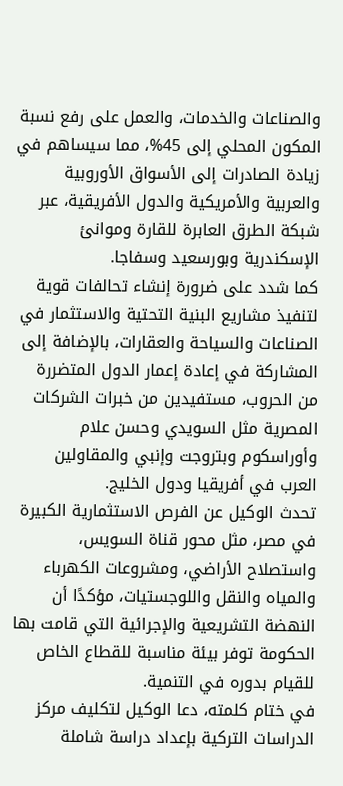والصناعات والخدمات، والعمل على رفع نسبة المكون المحلي إلى 45%، مما سيساهم في زيادة الصادرات إلى الأسواق الأوروبية والعربية والأمريكية والدول الأفريقية، عبر شبكة الطرق العابرة للقارة وموانئ الإسكندرية وبورسعيد وسفاجا.
كما شدد على ضرورة إنشاء تحالفات قوية لتنفيذ مشاريع البنية التحتية والاستثمار في الصناعات والسياحة والعقارات، بالإضافة إلى المشاركة في إعادة إعمار الدول المتضررة من الحروب، مستفيدين من خبرات الشركات المصرية مثل السويدي وحسن علام وأوراسكوم وبتروجت وإنبي والمقاولين العرب في أفريقيا ودول الخليج.
تحدث الوكيل عن الفرص الاستثمارية الكبيرة في مصر، مثل محور قناة السويس، واستصلاح الأراضي، ومشروعات الكهرباء والمياه والنقل واللوجستيات، مؤكدًا أن النهضة التشريعية والإجرائية التي قامت بها الحكومة توفر بيئة مناسبة للقطاع الخاص للقيام بدوره في التنمية.
في ختام كلمته، دعا الوكيل لتكليف مركز الدراسات التركية بإعداد دراسة شاملة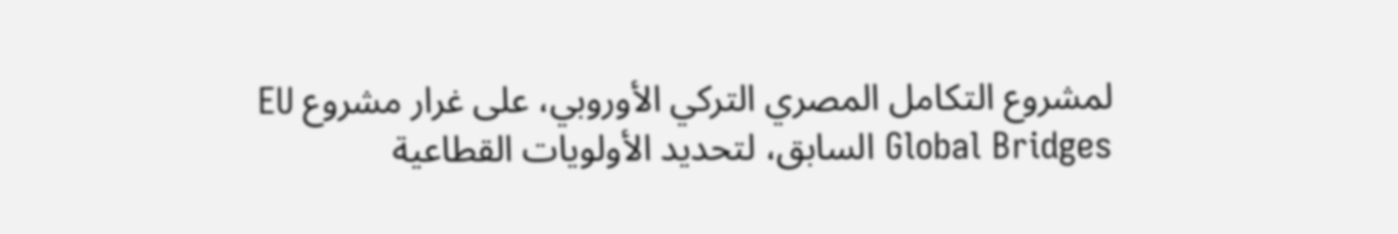لمشروع التكامل المصري التركي الأوروبي، على غرار مشروع EU Global Bridges السابق، لتحديد الأولويات القطاعية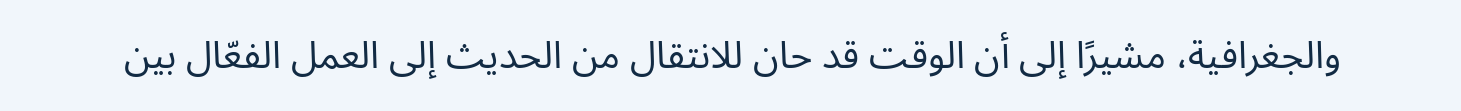والجغرافية، مشيرًا إلى أن الوقت قد حان للانتقال من الحديث إلى العمل الفعّال بين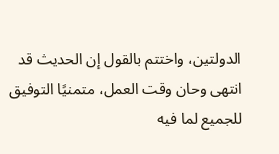الدولتين، واختتم بالقول إن الحديث قد انتهى وحان وقت العمل، متمنيًا التوفيق للجميع لما فيه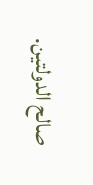صالح الدولتين.